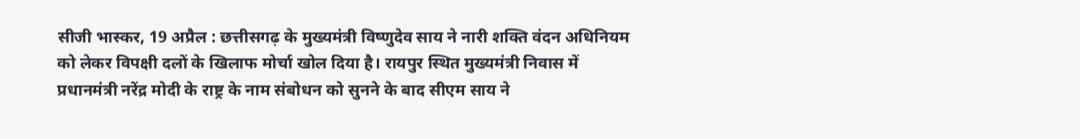सीजी भास्कर, 19 अप्रैल : छत्तीसगढ़ के मुख्यमंत्री विष्णुदेव साय ने नारी शक्ति वंदन अधिनियम को लेकर विपक्षी दलों के खिलाफ मोर्चा खोल दिया है। रायपुर स्थित मुख्यमंत्री निवास में प्रधानमंत्री नरेंद्र मोदी के राष्ट्र के नाम संबोधन को सुनने के बाद सीएम साय ने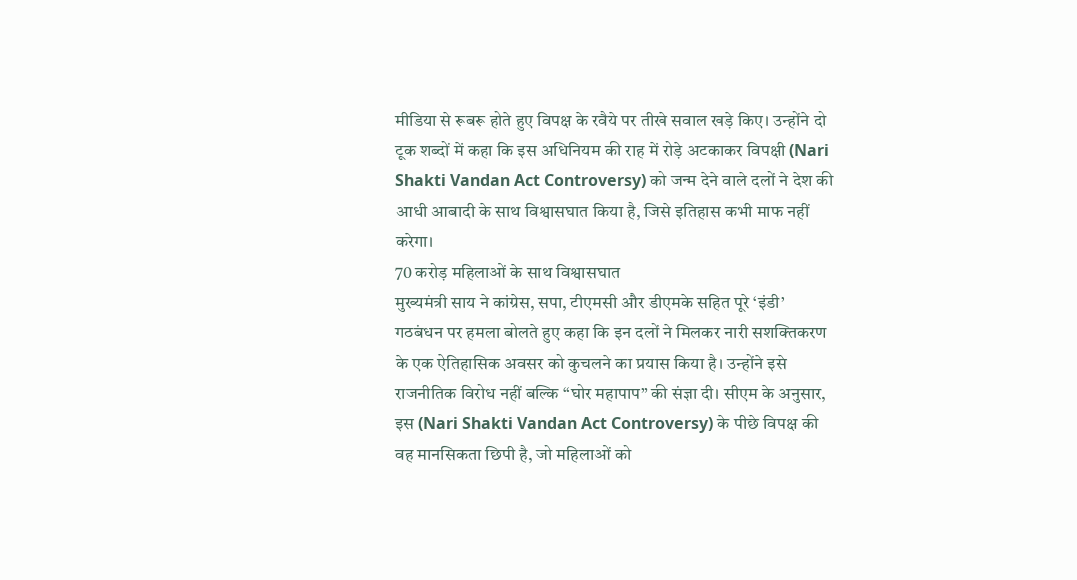मीडिया से रूबरू होते हुए विपक्ष के रवैये पर तीखे सवाल खड़े किए। उन्होंने दो टूक शब्दों में कहा कि इस अधिनियम की राह में रोड़े अटकाकर विपक्षी (Nari Shakti Vandan Act Controversy) को जन्म देने वाले दलों ने देश की आधी आबादी के साथ विश्वासघात किया है, जिसे इतिहास कभी माफ नहीं करेगा।
70 करोड़ महिलाओं के साथ विश्वासघात
मुख्यमंत्री साय ने कांग्रेस, सपा, टीएमसी और डीएमके सहित पूरे ‘इंडी’ गठबंधन पर हमला बोलते हुए कहा कि इन दलों ने मिलकर नारी सशक्तिकरण के एक ऐतिहासिक अवसर को कुचलने का प्रयास किया है। उन्होंने इसे राजनीतिक विरोध नहीं बल्कि “घोर महापाप” की संज्ञा दी। सीएम के अनुसार, इस (Nari Shakti Vandan Act Controversy) के पीछे विपक्ष की वह मानसिकता छिपी है, जो महिलाओं को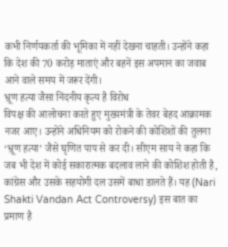कभी निर्णयकर्ता की भूमिका में नहीं देखना चाहती। उन्होंने कहा कि देश की 70 करोड़ माताएं और बहनें इस अपमान का जवाब आने वाले समय में जरूर देंगी।
भ्रूण हत्या जैसा निंदनीय कृत्य है विरोध
विपक्ष की आलोचना करते हुए मुख्यमंत्री के तेवर बेहद आक्रामक नजर आए। उन्होंने अधिनियम को रोकने की कोशिशों की तुलना ‘भ्रूण हत्या’ जैसे घृणित पाप से कर दी। सीएम साय ने कहा कि जब भी देश में कोई सकारात्मक बदलाव लाने की कोशिश होती है, कांग्रेस और उसके सहयोगी दल उसमें बाधा डालते हैं। यह (Nari Shakti Vandan Act Controversy) इस बात का प्रमाण है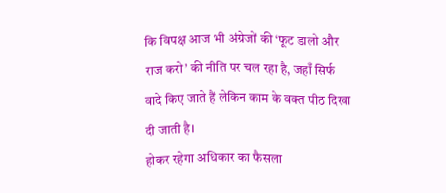कि विपक्ष आज भी अंग्रेजों की ‘फूट डालो और राज करो’ की नीति पर चल रहा है, जहाँ सिर्फ वादे किए जाते हैं लेकिन काम के वक्त पीठ दिखा दी जाती है।
होकर रहेगा अधिकार का फैसला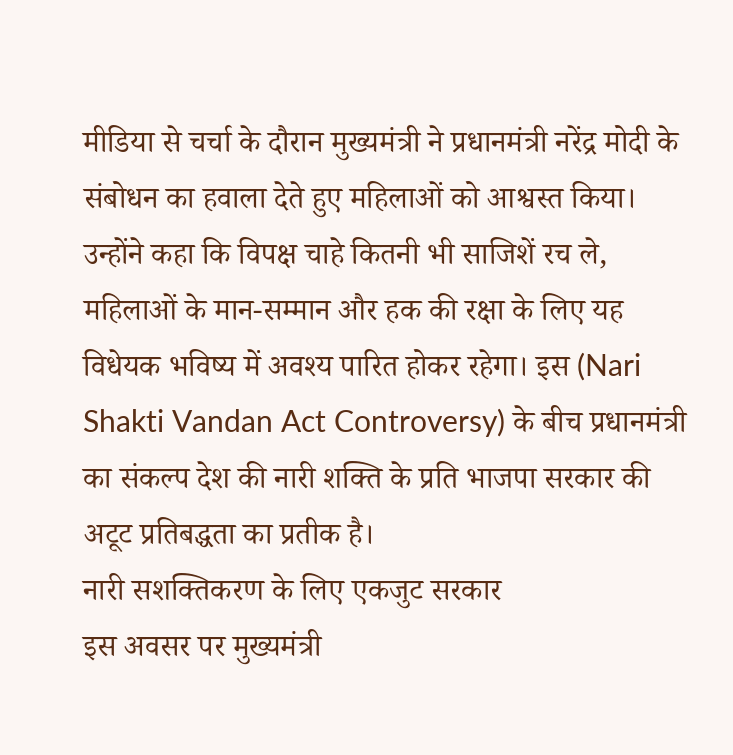मीडिया से चर्चा के दौरान मुख्यमंत्री ने प्रधानमंत्री नरेंद्र मोदी के संबोधन का हवाला देते हुए महिलाओं को आश्वस्त किया। उन्होंने कहा कि विपक्ष चाहे कितनी भी साजिशें रच ले, महिलाओं के मान-सम्मान और हक की रक्षा के लिए यह विधेयक भविष्य में अवश्य पारित होकर रहेगा। इस (Nari Shakti Vandan Act Controversy) के बीच प्रधानमंत्री का संकल्प देश की नारी शक्ति के प्रति भाजपा सरकार की अटूट प्रतिबद्धता का प्रतीक है।
नारी सशक्तिकरण के लिए एकजुट सरकार
इस अवसर पर मुख्यमंत्री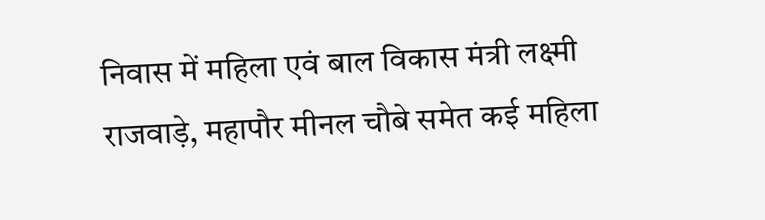निवास में महिला एवं बाल विकास मंत्री लक्ष्मी राजवाड़े, महापौर मीनल चौबे समेत कई महिला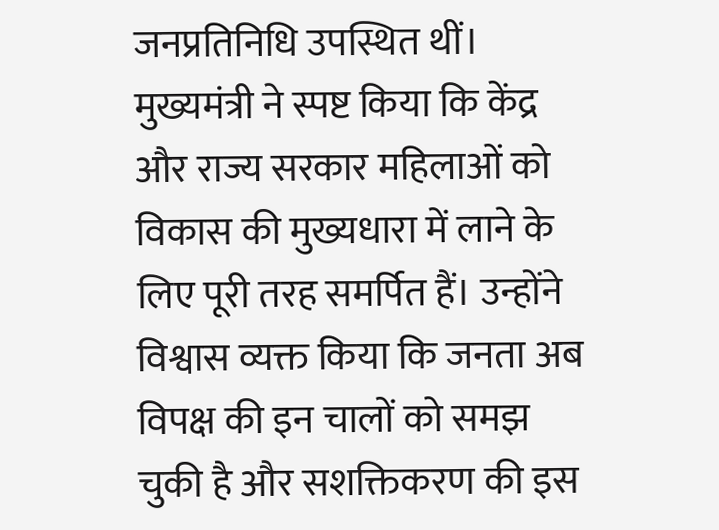जनप्रतिनिधि उपस्थित थीं। मुख्यमंत्री ने स्पष्ट किया कि केंद्र और राज्य सरकार महिलाओं को विकास की मुख्यधारा में लाने के लिए पूरी तरह समर्पित हैं। उन्होंने विश्वास व्यक्त किया कि जनता अब विपक्ष की इन चालों को समझ चुकी है और सशक्तिकरण की इस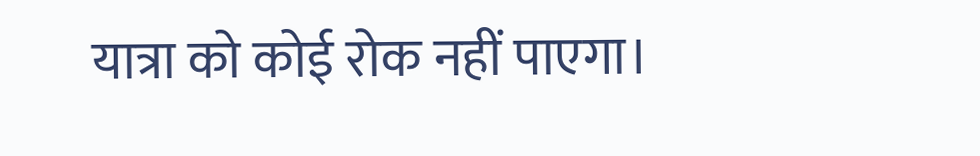यात्रा को कोई रोक नहीं पाएगा।